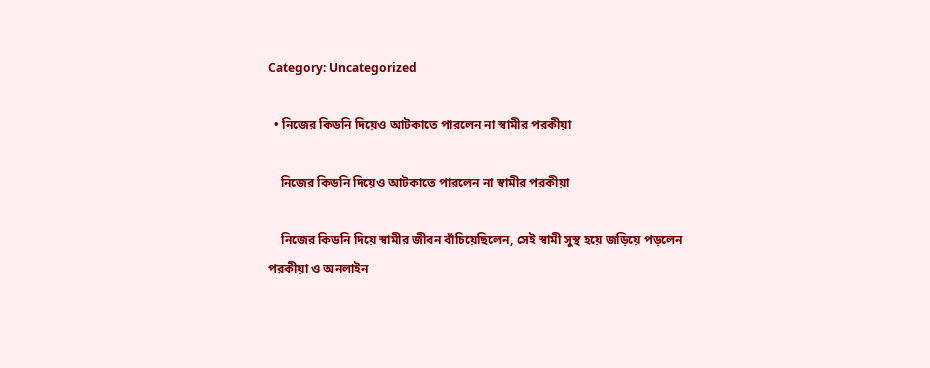Category: Uncategorized

  • নিজের কিডনি দিয়েও আটকাতে পারলেন না স্বামীর পরকীয়া

    নিজের কিডনি দিয়েও আটকাতে পারলেন না স্বামীর পরকীয়া

    নিজের কিডনি দিয়ে স্বামীর জীবন বাঁচিয়েছিলেন, সেই স্বামী সুস্থ হয়ে জড়িয়ে পড়লেন পরকীয়া ও অনলাইন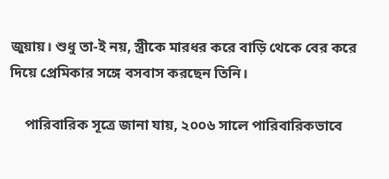জুয়ায়। শুধু তা-ই নয়, স্ত্রীকে মারধর করে বাড়ি থেকে বের করে দিয়ে প্রেমিকার সঙ্গে বসবাস করছেন তিনি।

    পারিবারিক সূত্রে জানা যায়, ২০০৬ সালে পারিবারিকভাবে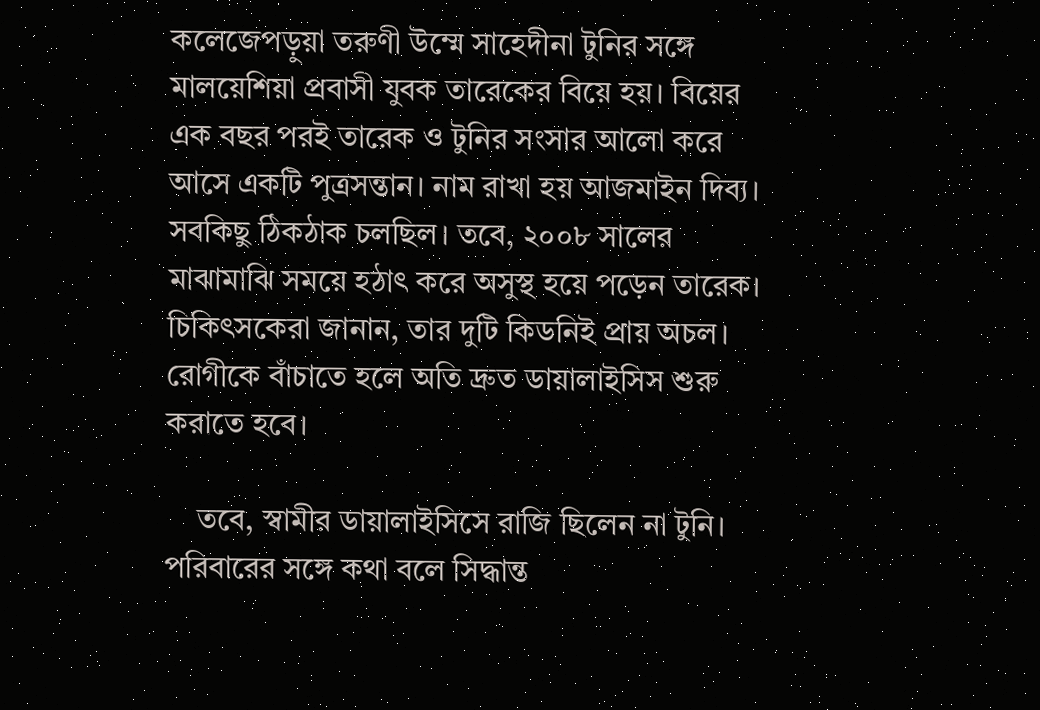কলেজেপড়ুয়া তরুণী উম্মে সাহেদীনা টুনির সঙ্গে মালয়েশিয়া প্রবাসী যুবক তারেকের বিয়ে হয়। বিয়ের এক বছর পরই তারেক ও টুনির সংসার আলো করে আসে একটি পুত্রসন্তান। নাম রাখা হয় আজমাইন দিব্য। সবকিছু ঠিকঠাক চলছিল। তবে, ২০০৮ সালের মাঝামাঝি সময়ে হঠাৎ করে অসুস্থ হয়ে পড়েন তারেক। চিকিৎসকেরা জানান, তার দুটি কিডনিই প্রায় অচল। রোগীকে বাঁচাতে হলে অতি দ্রুত ডায়ালাইসিস শুরু করাতে হবে।

    তবে, স্বামীর ডায়ালাইসিসে রাজি ছিলেন না টুনি। পরিবারের সঙ্গে কথা বলে সিদ্ধান্ত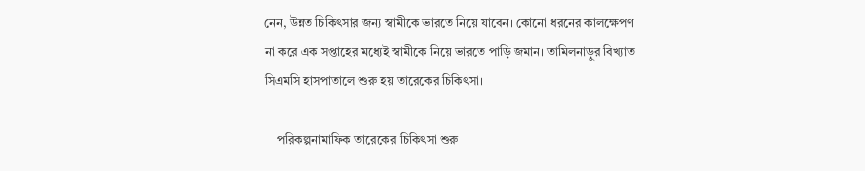নেন, উন্নত চিকিৎসার জন্য স্বামীকে ভারতে নিয়ে যাবেন। কোনো ধরনের কালক্ষেপণ না করে এক সপ্তাহের মধ্যেই স্বামীকে নিয়ে ভারতে পাড়ি জমান। তামিলনাড়ুর বিখ্যাত সিএমসি হাসপাতালে শুরু হয় তারেকের চিকিৎসা।

    পরিকল্পনামাফিক তারেকের চিকিৎসা শুরু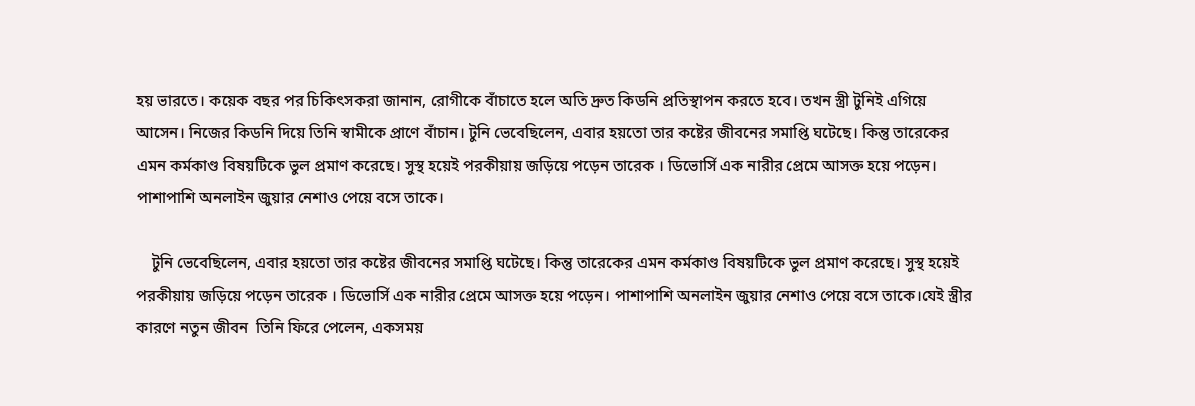হয় ভারতে। কয়েক বছর পর চিকিৎসকরা জানান, রোগীকে বাঁচাতে হলে অতি দ্রুত কিডনি প্রতিস্থাপন করতে হবে। তখন স্ত্রী টুনিই এগিয়ে আসেন। নিজের কিডনি দিয়ে তিনি স্বামীকে প্রাণে বাঁচান। টুনি ভেবেছিলেন, এবার হয়তো তার কষ্টের জীবনের সমাপ্তি ঘটেছে। কিন্তু তারেকের এমন কর্মকাণ্ড বিষয়টিকে ভুল প্রমাণ করেছে। সুস্থ হয়েই পরকীয়ায় জড়িয়ে পড়েন তারেক । ডিভোর্সি এক নারীর প্রেমে আসক্ত হয়ে পড়েন। পাশাপাশি অনলাইন জুয়ার নেশাও পেয়ে বসে তাকে।

    টুনি ভেবেছিলেন, এবার হয়তো তার কষ্টের জীবনের সমাপ্তি ঘটেছে। কিন্তু তারেকের এমন কর্মকাণ্ড বিষয়টিকে ভুল প্রমাণ করেছে। সুস্থ হয়েই পরকীয়ায় জড়িয়ে পড়েন তারেক । ডিভোর্সি এক নারীর প্রেমে আসক্ত হয়ে পড়েন। পাশাপাশি অনলাইন জুয়ার নেশাও পেয়ে বসে তাকে।যেই স্ত্রীর কারণে নতুন জীবন  তিনি ফিরে পেলেন, একসময়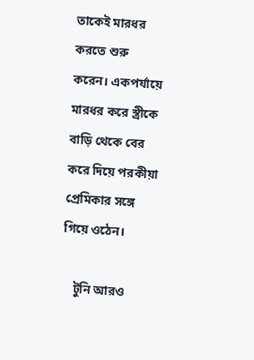তাকেই মারধর করতে শুরু করেন। একপর্যায়ে মারধর করে স্ত্রীকে বাড়ি থেকে বের করে দিয়ে পরকীয়া প্রেমিকার সঙ্গে গিয়ে ওঠেন।

    টুনি আরও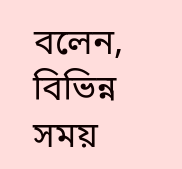বলেন, বিভিন্ন সময়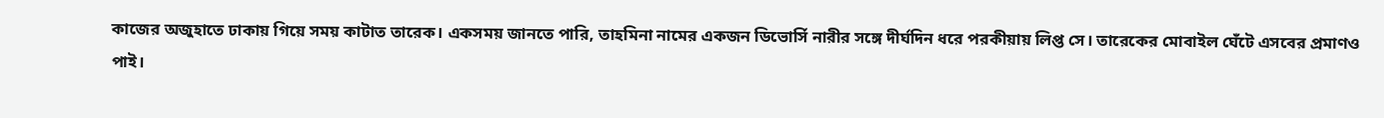কাজের অজুহাতে ঢাকায় গিয়ে সময় কাটাত তারেক। একসময় জানতে পারি, তাহমিনা নামের একজন ডিভোর্সি নারীর সঙ্গে দীর্ঘদিন ধরে পরকীয়ায় লিপ্ত সে। তারেকের মোবাইল ঘেঁটে এসবের প্রমাণও পাই।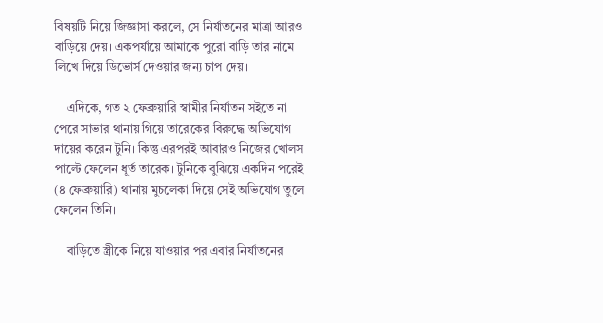বিষয়টি নিয়ে জিজ্ঞাসা করলে, সে নির্যাতনের মাত্রা আরও বাড়িয়ে দেয়। একপর্যায়ে আমাকে পুরো বাড়ি তার নামে লিখে দিয়ে ডিভোর্স দেওয়ার জন্য চাপ দেয়।

    এদিকে, গত ২ ফেব্রুয়ারি স্বামীর নির্যাতন সইতে না পেরে সাভার থানায় গিয়ে তারেকের বিরুদ্ধে অভিযোগ দায়ের করেন টুনি। কিন্তু এরপরই আবারও নিজের খোলস পাল্টে ফেলেন ধূর্ত তারেক। টুনিকে বুঝিয়ে একদিন পরেই (৪ ফেব্রুয়ারি) থানায় মুচলেকা দিয়ে সেই অভিযোগ তুলে ফেলেন তিনি।

    বাড়িতে স্ত্রীকে নিয়ে যাওয়ার পর এবার নির্যাতনের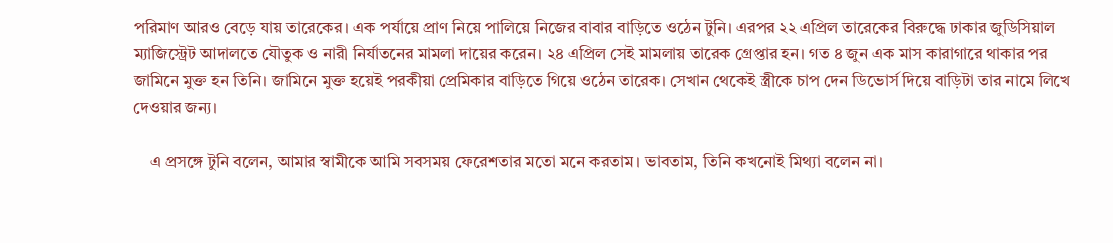পরিমাণ আরও বেড়ে যায় তারেকের। এক পর্যায়ে প্রাণ নিয়ে পালিয়ে নিজের বাবার বাড়িতে ওঠেন টুনি। এরপর ২২ এপ্রিল তারেকের বিরুদ্ধে ঢাকার জুডিসিয়াল ম্যাজিস্ট্রেট আদালতে যৌতুক ও নারী নির্যাতনের মামলা দায়ের করেন। ২৪ এপ্রিল সেই মামলায় তারেক গ্রেপ্তার হন। গত ৪ জুন এক মাস কারাগারে থাকার পর জামিনে মুক্ত হন তিনি। জামিনে মুক্ত হয়েই পরকীয়া প্রেমিকার বাড়িতে গিয়ে ওঠেন তারেক। সেখান থেকেই স্ত্রীকে চাপ দেন ডিভোর্স দিয়ে বাড়িটা তার নামে লিখে দেওয়ার জন্য।

    এ প্রসঙ্গে টুনি বলেন, আমার স্বামীকে আমি সবসময় ফেরেশতার মতো মনে করতাম। ভাবতাম, তিনি কখনোই মিথ্যা বলেন না।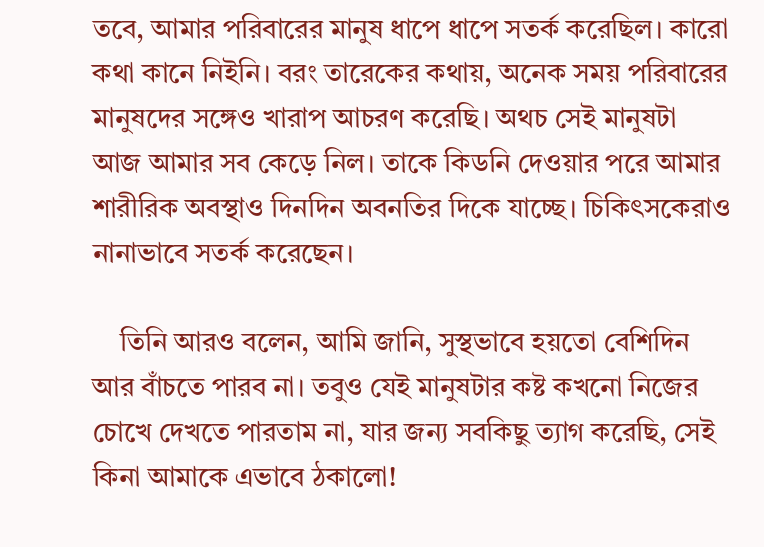তবে, আমার পরিবারের মানুষ ধাপে ধাপে সতর্ক করেছিল। কারো কথা কানে নিইনি। বরং তারেকের কথায়, অনেক সময় পরিবারের মানুষদের সঙ্গেও খারাপ আচরণ করেছি। অথচ সেই মানুষটা আজ আমার সব কেড়ে নিল। তাকে কিডনি দেওয়ার পরে আমার শারীরিক অবস্থাও দিনদিন অবনতির দিকে যাচ্ছে। চিকিৎসকেরাও নানাভাবে সতর্ক করেছেন।

    তিনি আরও বলেন, আমি জানি, সুস্থভাবে হয়তো বেশিদিন আর বাঁচতে পারব না। তবুও যেই মানুষটার কষ্ট কখনো নিজের চোখে দেখতে পারতাম না, যার জন্য সবকিছু ত্যাগ করেছি, সেই কিনা আমাকে এভাবে ঠকালো!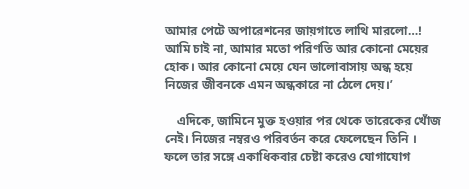আমার পেটে অপারেশনের জায়গাতে লাথি মারলো…! আমি চাই না, আমার মতো পরিণতি আর কোনো মেয়ের হোক। আর কোনো মেয়ে যেন ভালোবাসায় অন্ধ হয়ে নিজের জীবনকে এমন অন্ধকারে না ঠেলে দেয়।’

    এদিকে, জামিনে মুক্ত হওয়ার পর থেকে তারেকের খোঁজ নেই। নিজের নম্বরও পরিবর্তন করে ফেলেছেন তিনি । ফলে তার সঙ্গে একাধিকবার চেষ্টা করেও যোগাযোগ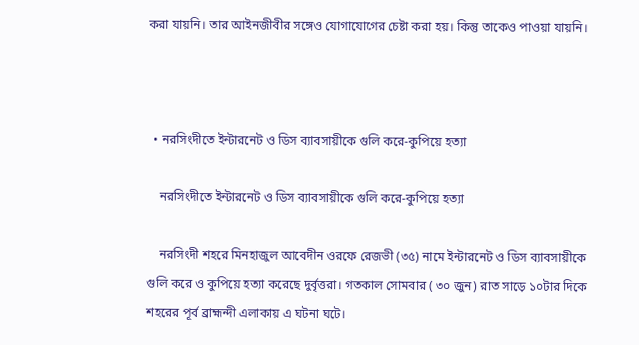করা যায়নি। তার আইনজীবীর সঙ্গেও যোগাযোগের চেষ্টা করা হয়। কিন্তু তাকেও পাওয়া যায়নি।



  • নরসিংদীতে ইন্টারনেট ও ডিস ব্যাবসায়ীকে গুলি করে-কুপিয়ে হত্যা

    নরসিংদীতে ইন্টারনেট ও ডিস ব্যাবসায়ীকে গুলি করে-কুপিয়ে হত্যা

    নরসিংদী শহরে মিনহাজুল আবেদীন ওরফে রেজভী (৩৫) নামে ইন্টারনেট ও ডিস ব্যাবসায়ীকে গুলি করে ও কুপিয়ে হত্যা করেছে দুর্বৃত্তরা। গতকাল সোমবার ( ৩০ জুন) রাত সাড়ে ১০টার দিকে শহরের পূর্ব ব্রাহ্মন্দী এলাকায় এ ঘটনা ঘটে।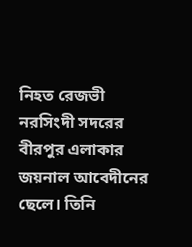নিহত রেজভী নরসিংদী সদরের বীরপুর এলাকার জয়নাল আবেদীনের ছেলে। তিনি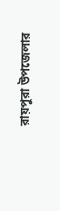রায়পুরা উপজেলার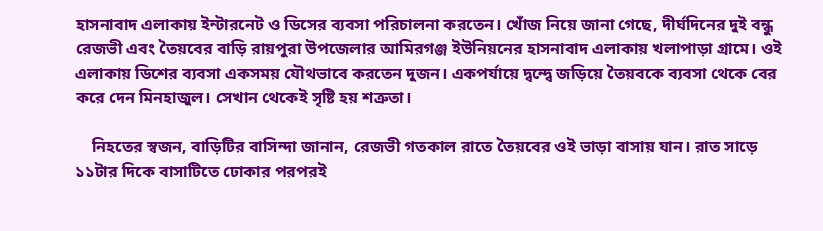হাসনাবাদ এলাকায় ইন্টারনেট ও ডিসের ব্যবসা পরিচালনা করতেন। খোঁজ নিয়ে জানা গেছে, দীর্ঘদিনের দুই বন্ধু রেজভী এবং তৈয়বের বাড়ি রায়পুরা উপজেলার আমিরগঞ্জ ইউনিয়নের হাসনাবাদ এলাকায় খলাপাড়া গ্রামে। ওই এলাকায় ডিশের ব্যবসা একসময় যৌথভাবে করতেন দুজন। একপর্যায়ে দ্বন্দ্বে জড়িয়ে তৈয়বকে ব্যবসা থেকে বের করে দেন মিনহাজুল। সেখান থেকেই সৃষ্টি হয় শত্রুতা।

    নিহতের স্বজন, বাড়িটির বাসিন্দা জানান, রেজভী গতকাল রাতে তৈয়বের ওই ভাড়া বাসায় যান। রাত সাড়ে ১১টার দিকে বাসাটিতে ঢোকার পরপরই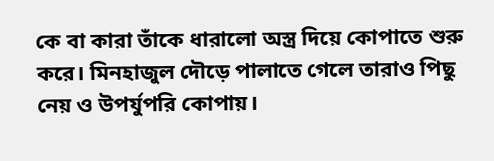কে বা কারা তাঁকে ধারালো অস্ত্র দিয়ে কোপাতে শুরু করে। মিনহাজুল দৌড়ে পালাতে গেলে তারাও পিছু নেয় ও উপর্যুপরি কোপায়।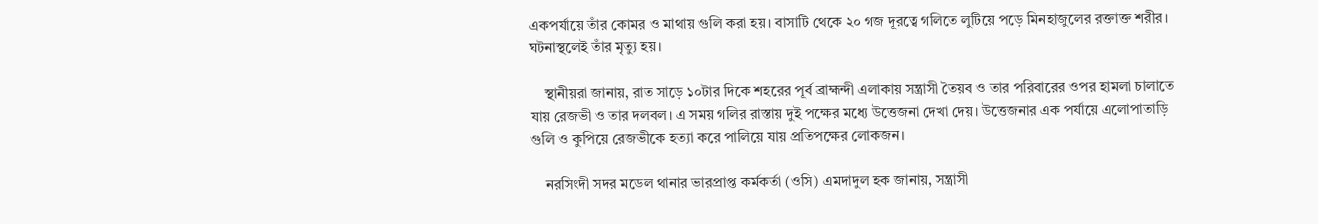একপর্যায়ে তাঁর কোমর ও মাথায় গুলি করা হয়। বাসাটি থেকে ২০ গজ দূরত্বে গলিতে লুটিয়ে পড়ে মিনহাজুলের রক্তাক্ত শরীর। ঘটনাস্থলেই তাঁর মৃত্যু হয়।

    স্থানীয়রা জানায়, রাত সাড়ে ১০টার দিকে শহরের পূর্ব ব্রাহ্মন্দী এলাকায় সন্ত্রাসী তৈয়ব ও তার পরিবারের ওপর হামলা চালাতে যায় রেজভী ও তার দলবল। এ সময় গলির রাস্তায় দুই পক্ষের মধ্যে উত্তেজনা দেখা দেয়। উত্তেজনার এক পর্যায়ে এলোপাতাড়ি গুলি ও কুপিয়ে রেজভীকে হত্যা করে পালিয়ে যায় প্রতিপক্ষের লোকজন।

    নরসিংদী সদর মডেল থানার ভারপ্রাপ্ত কর্মকর্তা (ওসি) এমদাদুল হক জানায়, সন্ত্রাসী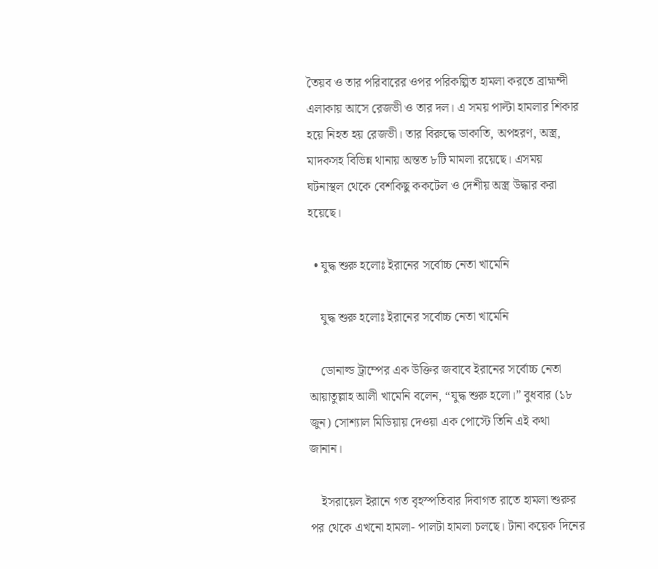তৈয়ব ও তার পরিবারের ওপর পরিকল্পিত হামলা করতে ব্রাহ্মন্দী এলাকায় আসে রেজভী ও তার দল। এ সময় পাল্টা হামলার শিকার হয়ে নিহত হয় রেজভী। তার বিরুদ্ধে ডাকাতি, অপহরণ, অস্ত্র, মাদকসহ বিভিন্ন থানায় অন্তত ৮টি মামলা রয়েছে। এসময় ঘটনাস্থল থেকে বেশকিছু ককটেল ও দেশীয় অস্ত্র উদ্ধার করা হয়েছে।

  • যুদ্ধ শুরু হলোঃ ইরানের সর্বোচ্চ নেতা খামেনি

    যুদ্ধ শুরু হলোঃ ইরানের সর্বোচ্চ নেতা খামেনি

    ডোনাল্ড ট্রাম্পের এক উক্তির জবাবে ইরানের সর্বোচ্চ নেতা আয়াতুল্লাহ আলী খামেনি বলেন, “যুদ্ধ শুরু হলো।” বুধবার (১৮ জুন) সোশ্যাল মিডিয়ায় দেওয়া এক পোস্টে তিনি এই কথা জানান।

    ইসরায়েল ইরানে গত বৃহস্পতিবার দিবাগত রাতে হামলা শুরুর পর থেকে এখনো হামলা- পালটা হামলা চলছে। টানা কয়েক দিনের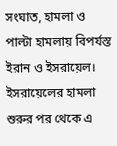সংঘাত, হামলা ও পাল্টা হামলায় বিপর্যস্ত ইরান ও ইসরায়েল। ইসরায়েলের হামলা শুরুর পর থেকে এ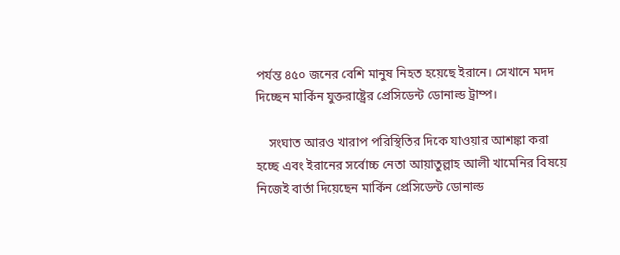পর্যন্ত ৪৫০ জনের বেশি মানুষ নিহত হয়েছে ইরানে। সেখানে মদদ দিচ্ছেন মার্কিন যুক্তরাষ্ট্রের প্রেসিডেন্ট ডোনাল্ড ট্রাম্প।

    সংঘাত আরও খারাপ পরিস্থিতির দিকে যাওয়ার আশঙ্কা করা হচ্ছে এবং ইরানের সর্বোচ্চ নেতা আয়াতুল্লাহ আলী খামেনির বিষয়ে নিজেই বার্তা দিয়েছেন মার্কিন প্রেসিডেন্ট ডোনাল্ড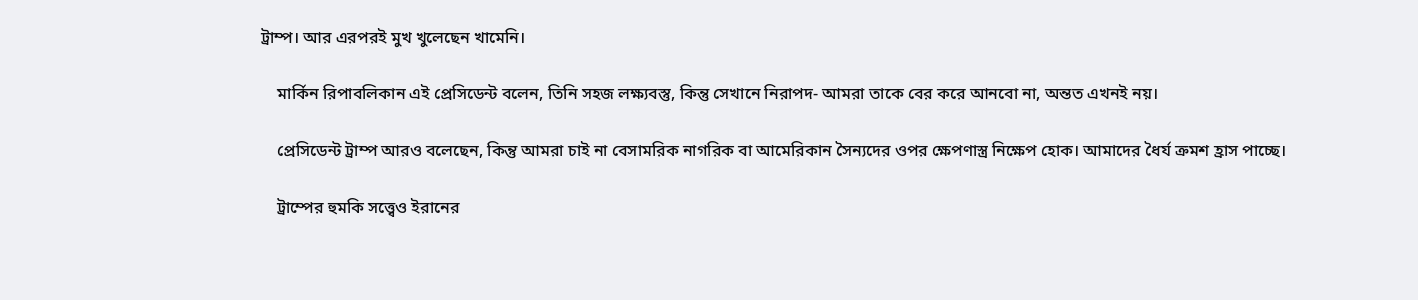ট্রাম্প। আর এরপরই মুখ খুলেছেন খামেনি।

    মার্কিন রিপাবলিকান এই প্রেসিডেন্ট বলেন, তিনি সহজ লক্ষ্যবস্তু, কিন্তু সেখানে নিরাপদ- আমরা তাকে বের করে আনবো না, অন্তত এখনই নয়।

    প্রেসিডেন্ট ট্রাম্প আরও বলেছেন, কিন্তু আমরা চাই না বেসামরিক নাগরিক বা আমেরিকান সৈন্যদের ওপর ক্ষেপণাস্ত্র নিক্ষেপ হোক। আমাদের ধৈর্য ক্রমশ হ্রাস পাচ্ছে।

    ট্রাম্পের হুমকি সত্ত্বেও ইরানের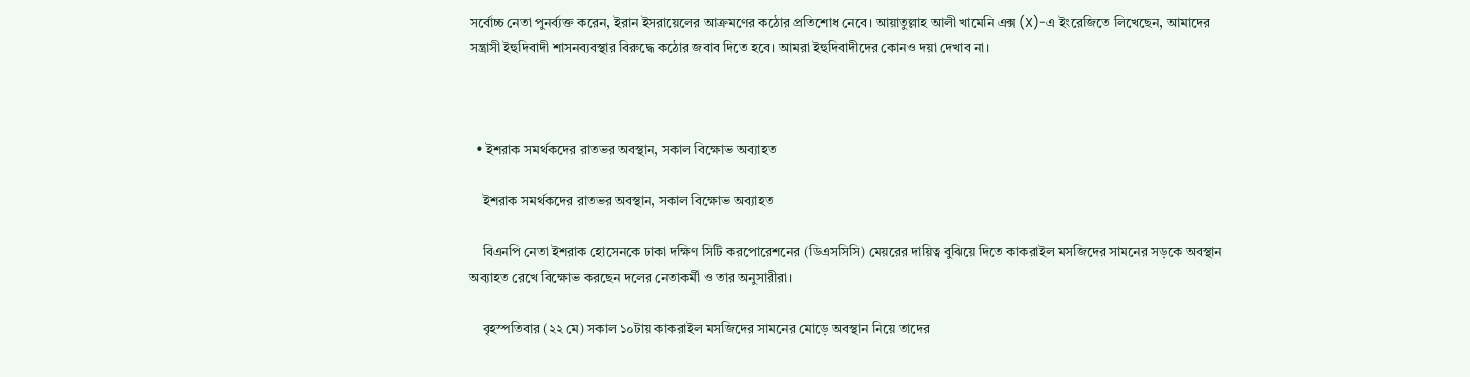সর্বোচ্চ নেতা পুনর্ব্যক্ত করেন, ইরান ইসরায়েলের আক্রমণের কঠোর প্রতিশোধ নেবে। আয়াতুল্লাহ আলী খামেনি এক্স (X)-এ ইংরেজিতে লিখেছেন, আমাদের সন্ত্রাসী ইহুদিবাদী শাসনব্যবস্থার বিরুদ্ধে কঠোর জবাব দিতে হবে। আমরা ইহুদিবাদীদের কোনও দয়া দেখাব না।



  • ইশরাক সমর্থকদের রাতভর অবস্থান, সকাল বিক্ষোভ অব্যাহত

    ইশরাক সমর্থকদের রাতভর অবস্থান, সকাল বিক্ষোভ অব্যাহত

    বিএনপি নেতা ইশরাক হোসেনকে ঢাকা দক্ষিণ সিটি করপোরেশনের (ডিএসসিসি) মেয়রের দায়িত্ব বুঝিয়ে দিতে কাকরাইল মসজিদের সামনের সড়কে অবস্থান অব্যাহত রেখে বিক্ষোভ করছেন দলের নেতাকর্মী ও তার অনুসারীরা।

    বৃহস্পতিবার (২২ মে) সকাল ১০টায় কাকরাইল মসজিদের সামনের মোড়ে অবস্থান নিয়ে তাদের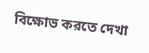বিক্ষোভ করতে দেখা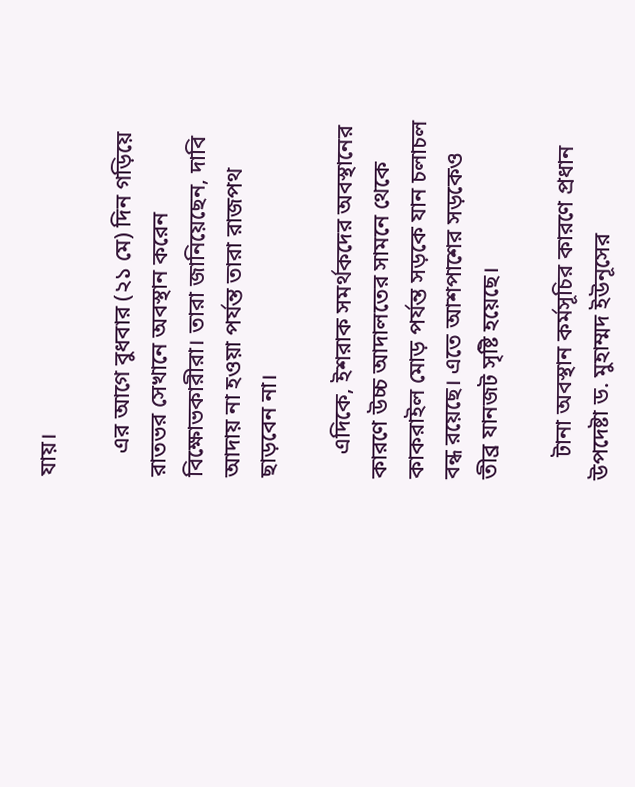যায়।

    এর আগে বুধবার (২১ মে) দিন গড়িয়ে রাতভর সেখানে অবস্থান করেন বিক্ষোভকারীরা। তারা জানিয়েছেন, দাবি আদায় না হওয়া পর্যন্ত তারা রাজপথ ছাড়বেন না।

    এদিকে, ইশরাক সমর্থকদের অবস্থানের কারণে উচ্চ আদালতের সামনে থেকে কাকরাইল মোড় পর্যন্ত সড়কে যান চলাচল বন্ধ রয়েছে। এতে আশপাশের সড়কেও তীব্র যানজট সৃষ্টি হয়েছে।

    টানা অবস্থান কর্মসূচির কারণে প্রধান উপদেষ্টা ড. মুহাম্মদ ইউনূসের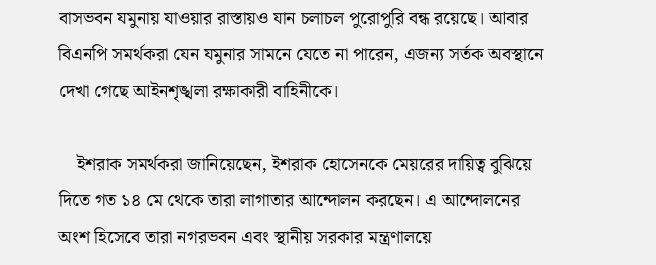বাসভবন যমুনায় যাওয়ার রাস্তায়ও যান চলাচল পুরোপুরি বন্ধ রয়েছে। আবার বিএনপি সমর্থকরা যেন যমুনার সামনে যেতে না পারেন, এজন্য সর্তক অবস্থানে দেখা গেছে আইনশৃঙ্খলা রক্ষাকারী বাহিনীকে।

    ইশরাক সমর্থকরা জানিয়েছেন, ইশরাক হোসেনকে মেয়রের দায়িত্ব বুঝিয়ে দিতে গত ১৪ মে থেকে তারা লাগাতার আন্দোলন করছেন। এ আন্দোলনের অংশ হিসেবে তারা নগরভবন এবং স্থানীয় সরকার মন্ত্রণালয়ে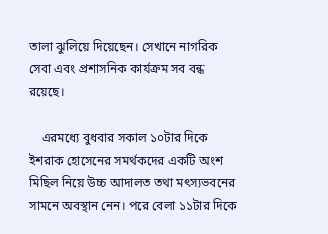তালা ঝুলিয়ে দিয়েছেন। সেখানে নাগরিক সেবা এবং প্রশাসনিক কার্যক্রম সব বন্ধ রয়েছে।

    এরমধ্যে বুধবার সকাল ১০টার দিকে ইশরাক হোসেনের সমর্থকদের একটি অংশ মিছিল নিয়ে উচ্চ আদালত তথা মৎস্যভবনের সামনে অবস্থান নেন। পরে বেলা ১১টার দিকে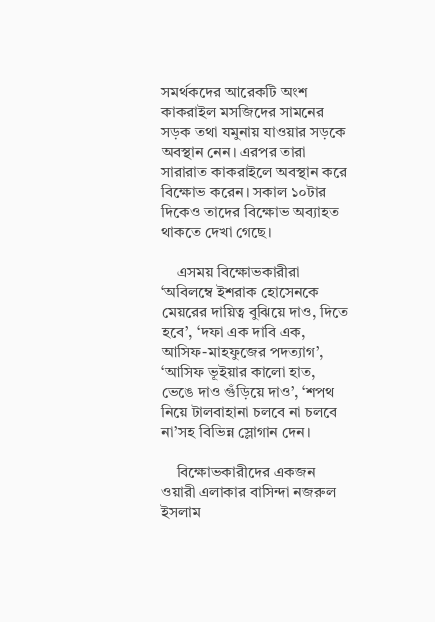সমর্থকদের আরেকটি অংশ কাকরাইল মসজিদের সামনের সড়ক তথা যমুনায় যাওয়ার সড়কে অবস্থান নেন। এরপর তারা সারারাত কাকরাইলে অবস্থান করে বিক্ষোভ করেন। সকাল ১০টার দিকেও তাদের বিক্ষোভ অব্যাহত থাকতে দেখা গেছে।

    এসময় বিক্ষোভকারীরা ‘অবিলম্বে ইশরাক হোসেনকে মেয়রের দায়িত্ব বুঝিয়ে দাও, দিতে হবে’, ‘দফা এক দাবি এক, আসিফ-মাহফুজের পদত্যাগ’, ‘আসিফ ভূইয়ার কালো হাত, ভেঙে দাও গুঁড়িয়ে দাও’, ‘শপথ নিয়ে টালবাহানা চলবে না চলবে না’সহ বিভিন্ন স্লোগান দেন।

    বিক্ষোভকারীদের একজন ওয়ারী এলাকার বাসিন্দা নজরুল ইসলাম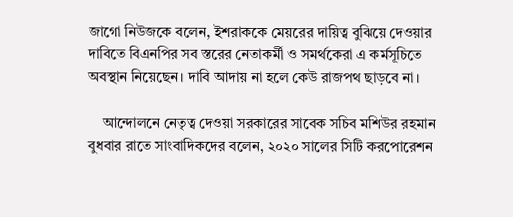জাগো নিউজকে বলেন, ইশরাককে মেয়রের দায়িত্ব বুঝিয়ে দেওয়ার দাবিতে বিএনপির সব স্তরের নেতাকর্মী ও সমর্থকেরা এ কর্মসূচিতে অবস্থান নিয়েছেন। দাবি আদায় না হলে কেউ রাজপথ ছাড়বে না।

    আন্দোলনে নেতৃত্ব দেওয়া সরকারের সাবেক সচিব মশিউর রহমান বুধবার রাতে সাংবাদিকদের বলেন, ২০২০ সালের সিটি করপোরেশন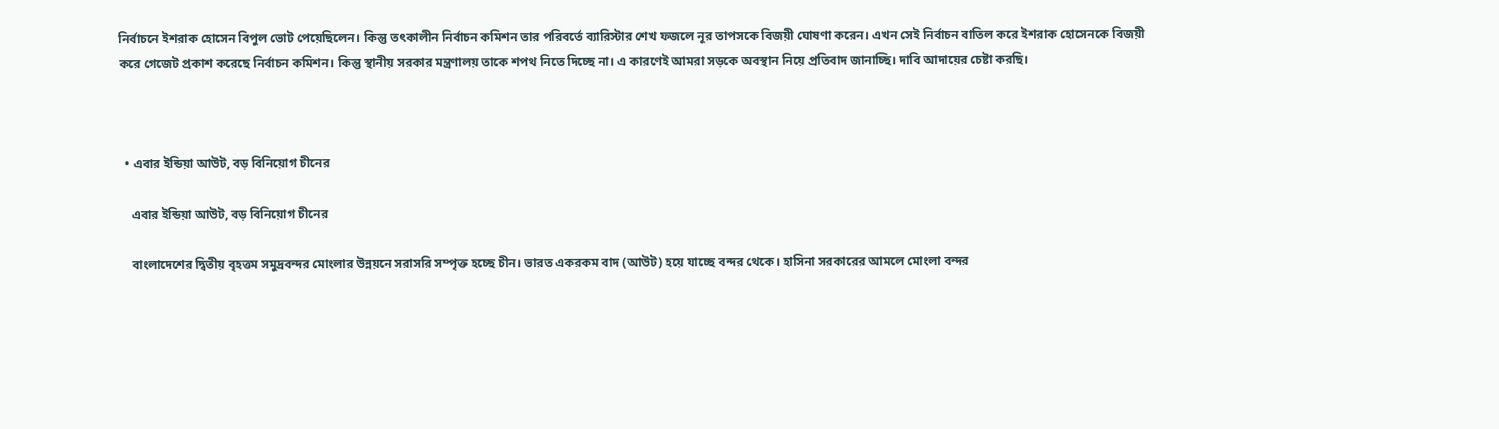নির্বাচনে ইশরাক হোসেন বিপুল ভোট পেয়েছিলেন। কিন্তু তৎকালীন নির্বাচন কমিশন তার পরিবর্তে ব্যারিস্টার শেখ ফজলে নূর তাপসকে বিজয়ী ঘোষণা করেন। এখন সেই নির্বাচন বাতিল করে ইশরাক হোসেনকে বিজয়ী করে গেজেট প্রকাশ করেছে নির্বাচন কমিশন। কিন্তু স্থানীয় সরকার মন্ত্রণালয় তাকে শপথ নিতে দিচ্ছে না। এ কারণেই আমরা সড়কে অবস্থান নিয়ে প্রতিবাদ জানাচ্ছি। দাবি আদায়ের চেষ্টা করছি।



  • এবার ইন্ডিয়া আউট, বড় বিনিয়োগ চীনের

    এবার ইন্ডিয়া আউট, বড় বিনিয়োগ চীনের

    বাংলাদেশের দ্বিতীয় বৃহত্তম সমুদ্রবন্দর মোংলার উন্নয়নে সরাসরি সম্পৃক্ত হচ্ছে চীন। ভারত একরকম বাদ (আউট) হয়ে যাচ্ছে বন্দর থেকে। হাসিনা সরকারের আমলে মোংলা বন্দর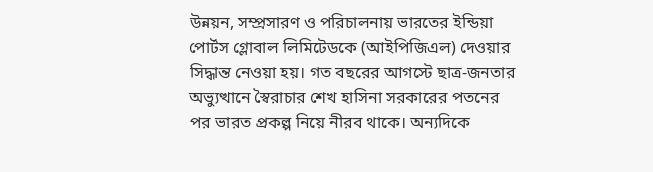উন্নয়ন, সম্প্রসারণ ও পরিচালনায় ভারতের ইন্ডিয়া পোর্টস গ্লোবাল লিমিটেডকে (আইপিজিএল) দেওয়ার সিদ্ধান্ত নেওয়া হয়। গত বছরের আগস্টে ছাত্র-জনতার অভ্যুত্থানে স্বৈরাচার শেখ হাসিনা সরকারের পতনের পর ভারত প্রকল্প নিয়ে নীরব থাকে। অন্যদিকে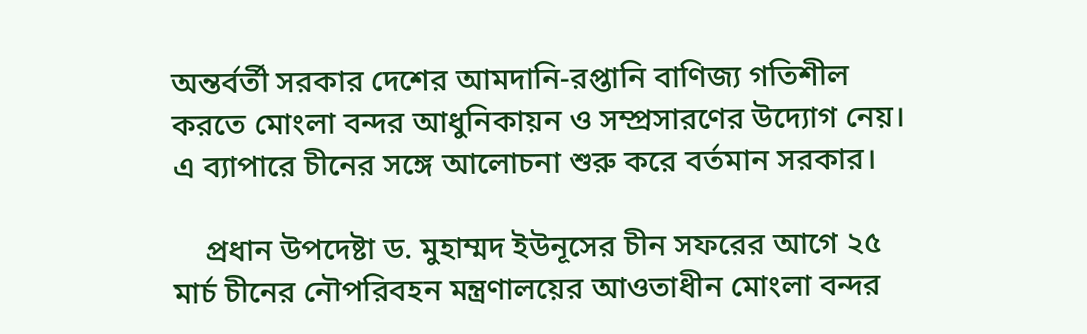অন্তর্বর্তী সরকার দেশের আমদানি-রপ্তানি বাণিজ্য গতিশীল করতে মোংলা বন্দর আধুনিকায়ন ও সম্প্রসারণের উদ্যোগ নেয়। এ ব্যাপারে চীনের সঙ্গে আলোচনা শুরু করে বর্তমান সরকার।

    প্রধান উপদেষ্টা ড. মুহাম্মদ ইউনূসের চীন সফরের আগে ২৫ মার্চ চীনের নৌপরিবহন মন্ত্রণালয়ের আওতাধীন মোংলা বন্দর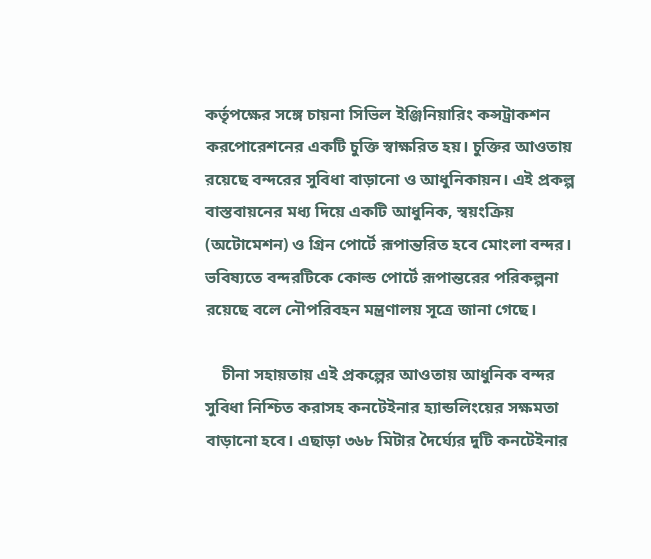কর্তৃপক্ষের সঙ্গে চায়না সিভিল ইঞ্জিনিয়ারিং কন্সট্রাকশন করপোরেশনের একটি চুক্তি স্বাক্ষরিত হয়। চুক্তির আওতায় রয়েছে বন্দরের সুবিধা বাড়ানো ও আধুনিকায়ন। এই প্রকল্প বাস্তবায়নের মধ্য দিয়ে একটি আধুনিক, স্বয়ংক্রিয় (অটোমেশন) ও গ্রিন পোর্টে রূপান্তরিত হবে মোংলা বন্দর। ভবিষ্যতে বন্দরটিকে কোল্ড পোর্টে রূপান্তরের পরিকল্পনা রয়েছে বলে নৌপরিবহন মন্ত্রণালয় সূত্রে জানা গেছে।

    চীনা সহায়তায় এই প্রকল্পের আওতায় আধুনিক বন্দর সুবিধা নিশ্চিত করাসহ কনটেইনার হ্যান্ডলিংয়ের সক্ষমতা বাড়ানো হবে। এছাড়া ৩৬৮ মিটার দৈর্ঘ্যের দুটি কনটেইনার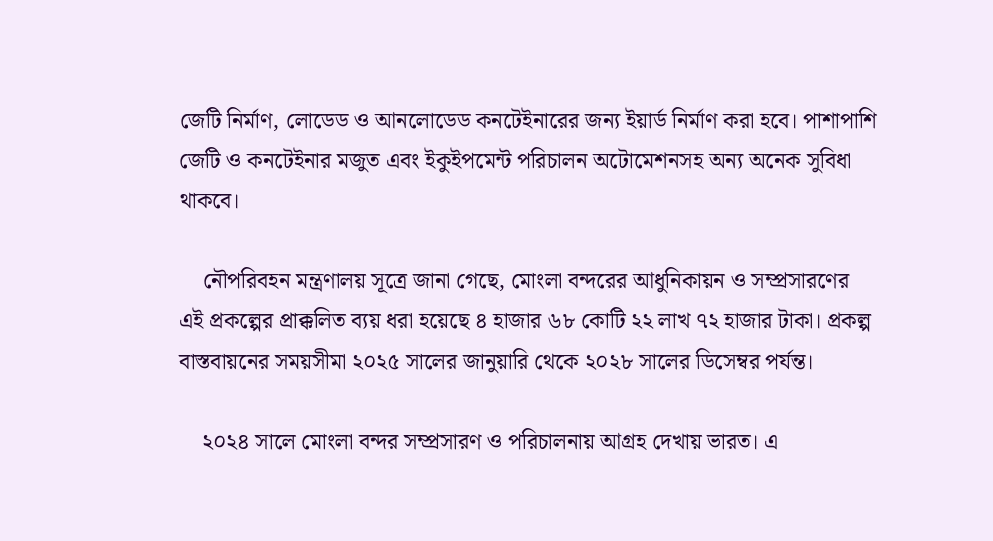জেটি নির্মাণ, লোডেড ও আনলোডেড কনটেইনারের জন্য ইয়ার্ড নির্মাণ করা হবে। পাশাপাশি জেটি ও কনটেইনার মজুত এবং ইকুইপমেন্ট পরিচালন অটোমেশনসহ অন্য অনেক সুবিধা থাকবে।

    নৌপরিবহন মন্ত্রণালয় সূত্রে জানা গেছে, মোংলা বন্দরের আধুনিকায়ন ও সম্প্রসারণের এই প্রকল্পের প্রাক্কলিত ব্যয় ধরা হয়েছে ৪ হাজার ৬৮ কোটি ২২ লাখ ৭২ হাজার টাকা। প্রকল্প বাস্তবায়নের সময়সীমা ২০২৫ সালের জানুয়ারি থেকে ২০২৮ সালের ডিসেম্বর পর্যন্ত।

    ২০২৪ সালে মোংলা বন্দর সম্প্রসারণ ও পরিচালনায় আগ্রহ দেখায় ভারত। এ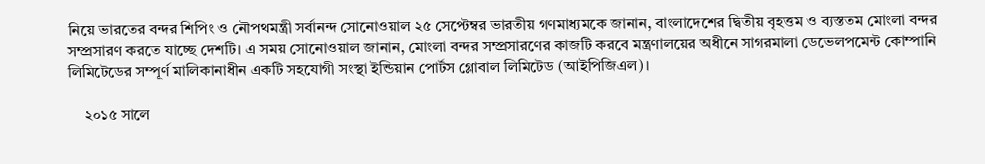নিয়ে ভারতের বন্দর শিপিং ও নৌপথমন্ত্রী সর্বানন্দ সোনোওয়াল ২৫ সেপ্টেম্বর ভারতীয় গণমাধ্যমকে জানান, বাংলাদেশের দ্বিতীয় বৃহত্তম ও ব্যস্ততম মোংলা বন্দর সম্প্রসারণ করতে যাচ্ছে দেশটি। এ সময় সোনোওয়াল জানান, মোংলা বন্দর সম্প্রসারণের কাজটি করবে মন্ত্রণালয়ের অধীনে সাগরমালা ডেভেলপমেন্ট কোম্পানি লিমিটেডের সম্পূর্ণ মালিকানাধীন একটি সহযোগী সংস্থা ইন্ডিয়ান পোর্টস গ্লোবাল লিমিটেড (আইপিজিএল)।

    ২০১৫ সালে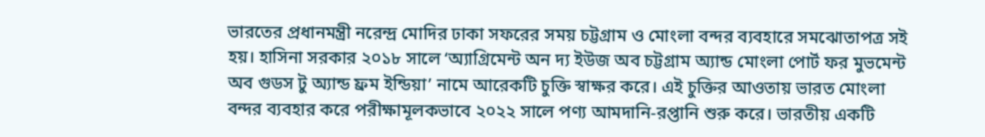ভারতের প্রধানমন্ত্রী নরেন্দ্র মোদির ঢাকা সফরের সময় চট্টগ্রাম ও মোংলা বন্দর ব্যবহারে সমঝোতাপত্র সই হয়। হাসিনা সরকার ২০১৮ সালে ‘অ্যাগ্রিমেন্ট অন দ্য ইউজ অব চট্টগ্রাম অ্যান্ড মোংলা পোর্ট ফর মুভমেন্ট অব গুডস টু অ্যান্ড ফ্রম ইন্ডিয়া’ নামে আরেকটি চুক্তি স্বাক্ষর করে। এই চুক্তির আওতায় ভারত মোংলা বন্দর ব্যবহার করে পরীক্ষামূলকভাবে ২০২২ সালে পণ্য আমদানি-রপ্তানি শুরু করে। ভারতীয় একটি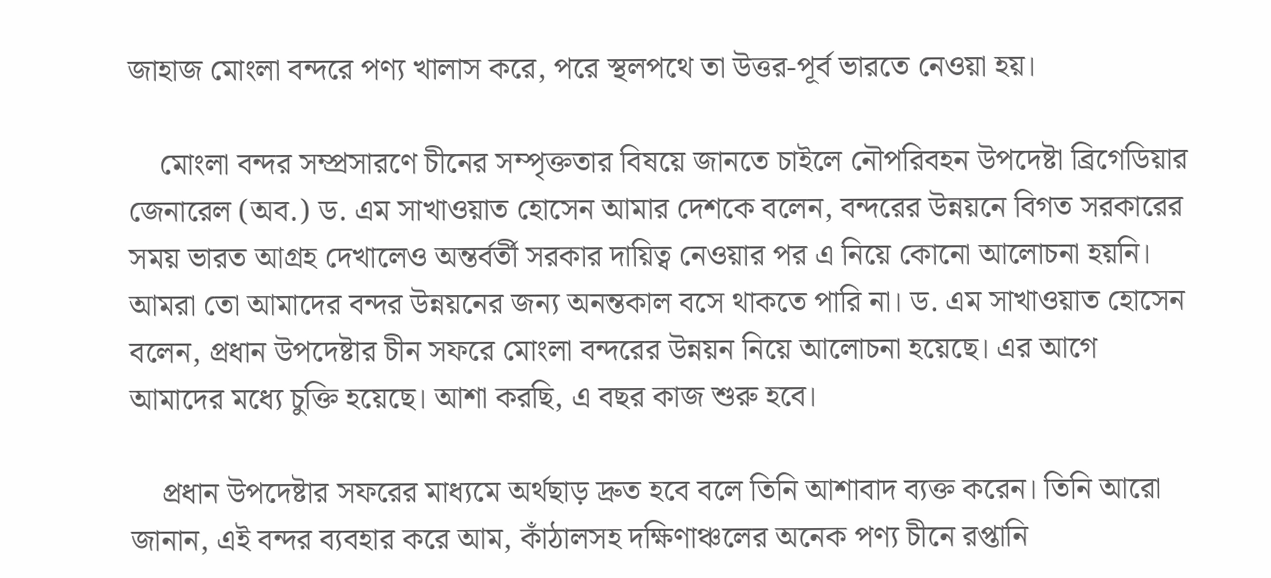জাহাজ মোংলা বন্দরে পণ্য খালাস করে, পরে স্থলপথে তা উত্তর-পূর্ব ভারতে নেওয়া হয়।

    মোংলা বন্দর সম্প্রসারণে চীনের সম্পৃক্ততার বিষয়ে জানতে চাইলে নৌপরিবহন উপদেষ্টা ব্রিগেডিয়ার জেনারেল (অব.) ড. এম সাখাওয়াত হোসেন আমার দেশকে বলেন, বন্দরের উন্নয়নে বিগত সরকারের সময় ভারত আগ্রহ দেখালেও অন্তর্বর্তী সরকার দায়িত্ব নেওয়ার পর এ নিয়ে কোনো আলোচনা হয়নি। আমরা তো আমাদের বন্দর উন্নয়নের জন্য অনন্তকাল বসে থাকতে পারি না। ড. এম সাখাওয়াত হোসেন বলেন, প্রধান উপদেষ্টার চীন সফরে মোংলা বন্দরের উন্নয়ন নিয়ে আলোচনা হয়েছে। এর আগে আমাদের মধ্যে চুক্তি হয়েছে। আশা করছি, এ বছর কাজ শুরু হবে।

    প্রধান উপদেষ্টার সফরের মাধ্যমে অর্থছাড় দ্রুত হবে বলে তিনি আশাবাদ ব্যক্ত করেন। তিনি আরো জানান, এই বন্দর ব্যবহার করে আম, কাঁঠালসহ দক্ষিণাঞ্চলের অনেক পণ্য চীনে রপ্তানি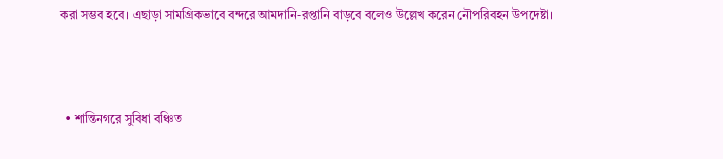করা সম্ভব হবে। এছাড়া সামগ্রিকভাবে বন্দরে আমদানি-রপ্তানি বাড়বে বলেও উল্লেখ করেন নৌপরিবহন উপদেষ্টা।



  • শান্তিনগরে সুবিধা বঞ্চিত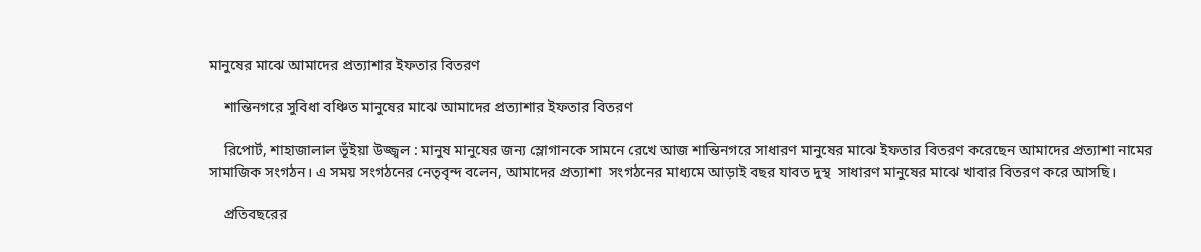মানুষের মাঝে আমাদের প্রত্যাশার ইফতার বিতরণ

    শান্তিনগরে সুবিধা বঞ্চিত মানুষের মাঝে আমাদের প্রত্যাশার ইফতার বিতরণ

    রিপোর্ট, শাহাজালাল ভূঁইয়া উজ্জ্বল : মানুষ মানুষের জন্য স্লোগানকে সামনে রেখে আজ শান্তিনগরে সাধারণ মানুষের মাঝে ইফতার বিতরণ করেছেন আমাদের প্রত্যাশা নামের সামাজিক সংগঠন। এ সময় সংগঠনের নেতৃবৃন্দ বলেন, আমাদের প্রত্যাশা  সংগঠনের মাধ্যমে আড়াই বছর যাবত দুস্থ  সাধারণ মানুষের মাঝে খাবার বিতরণ করে আসছি।

    প্রতিবছরের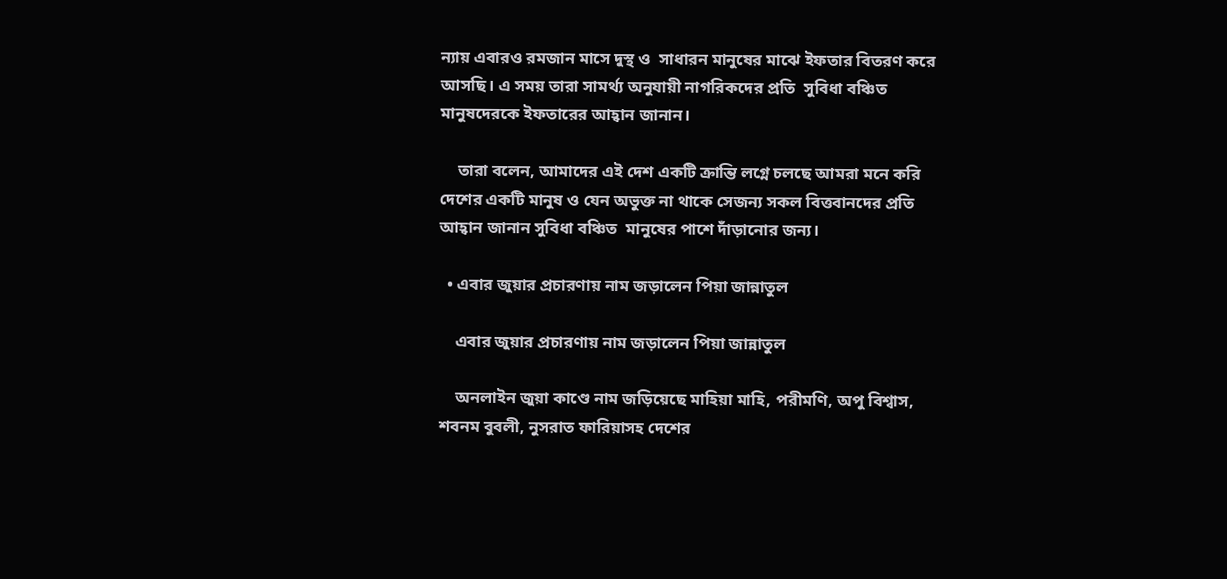ন্যায় এবারও রমজান মাসে দুস্থ ও  সাধারন মানুষের মাঝে ইফতার বিতরণ করে আসছি। এ সময় তারা সামর্থ্য অনুযায়ী নাগরিকদের প্রতি  সুবিধা বঞ্চিত  মানুষদেরকে ইফতারের আহ্বান জানান।

    তারা বলেন, আমাদের এই দেশ একটি ক্রান্তি লগ্নে চলছে আমরা মনে করি দেশের একটি মানুষ ও যেন অভুক্ত না থাকে সেজন্য সকল বিত্তবানদের প্রতি আহ্বান জানান সুবিধা বঞ্চিত  মানুষের পাশে দাঁড়ানোর জন্য।

  • এবার জুয়ার প্রচারণায় নাম জড়ালেন পিয়া জান্নাতুল

    এবার জুয়ার প্রচারণায় নাম জড়ালেন পিয়া জান্নাতুল

    অনলাইন জুয়া কাণ্ডে নাম জড়িয়েছে মাহিয়া মাহি, পরীমণি, অপু বিশ্বাস, শবনম বুবলী, নুসরাত ফারিয়াসহ দেশের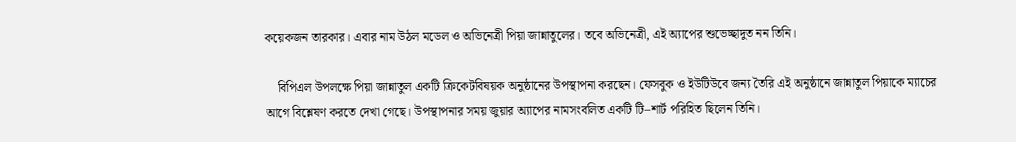কয়েকজন তারকার। এবার নাম উঠল মডেল ও অভিনেত্রী পিয়া জান্নাতুলের। তবে অভিনেত্রী, এই অ্যাপের শুভেচ্ছাদুত নন তিনি।

    বিপিএল উপলক্ষে পিয়া জান্নাতুল একটি ক্রিকেটবিষয়ক অনুষ্ঠানের উপস্থাপনা করছেন। ফেসবুক ও ইউটিউবে জন্য তৈরি এই অনুষ্ঠানে জান্নাতুল পিয়াকে ম্যাচের আগে বিশ্লেষণ করতে দেখা গেছে। উপস্থাপনার সময় জুয়ার অ্যাপের নামসংবলিত একটি টি–শার্ট পরিহিত ছিলেন তিনি।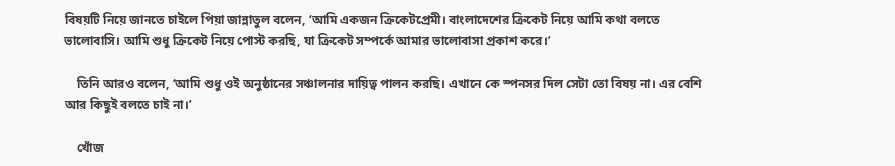বিষয়টি নিয়ে জানতে চাইলে পিয়া জান্নাতুল বলেন, ‘আমি একজন ক্রিকেটপ্রেমী। বাংলাদেশের ক্রিকেট নিয়ে আমি কথা বলতে ভালোবাসি। আমি শুধু ক্রিকেট নিয়ে পোস্ট করছি, যা ক্রিকেট সম্পর্কে আমার ভালোবাসা প্রকাশ করে।’

    তিনি আরও বলেন, ‘আমি শুধু ওই অনুষ্ঠানের সঞ্চালনার দায়িত্ব পালন করছি। এখানে কে স্পনসর দিল সেটা তো বিষয় না। এর বেশি আর কিছুই বলতে চাই না।’

    খোঁজ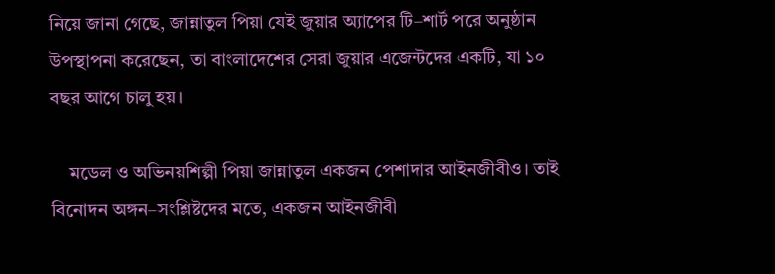নিয়ে জানা গেছে, জান্নাতুল পিয়া যেই জুয়ার অ্যাপের টি–শার্ট পরে অনুষ্ঠান উপস্থাপনা করেছেন, তা বাংলাদেশের সেরা জুয়ার এজেন্টদের একটি, যা ১০ বছর আগে চালু হয়।

    মডেল ও অভিনয়শিল্পী পিয়া জান্নাতুল একজন পেশাদার আইনজীবীও। তাই বিনোদন অঙ্গন–সংশ্লিষ্টদের মতে, একজন আইনজীবী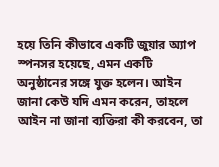হয়ে তিনি কীভাবে একটি জুয়ার অ্যাপ স্পনসর হয়েছে, এমন একটি অনুষ্ঠানের সঙ্গে যুক্ত হলেন। আইন জানা কেউ যদি এমন করেন, তাহলে আইন না জানা ব্যক্তিরা কী করবেন, তা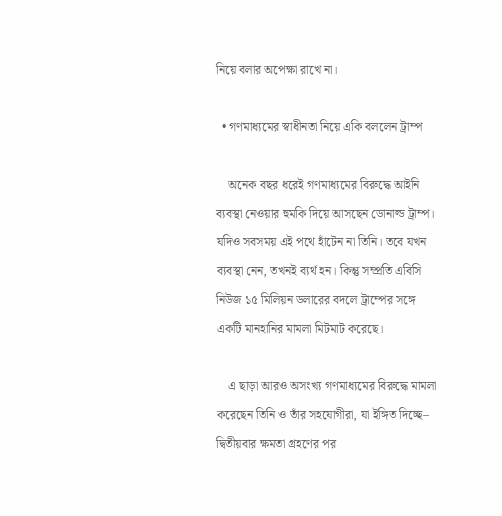নিয়ে বলার অপেক্ষা রাখে না।

  • গণমাধ্যমের স্বাধীনতা নিয়ে একি বললেন ট্রাম্প

    অনেক বছর ধরেই গণমাধ্যমের বিরুদ্ধে আইনি ব্যবস্থা নেওয়ার হুমকি দিয়ে আসছেন ডোনাল্ড ট্রাম্প। যদিও সবসময় এই পথে হাঁটেন না তিনি। তবে যখন ব্যবস্থা নেন, তখনই ব্যর্থ হন। কিন্তু সম্প্রতি এবিসি নিউজ ১৫ মিলিয়ন ডলারের বদলে ট্রাম্পের সঙ্গে একটি মানহানির মামলা মিটমাট করেছে।

    এ ছাড়া আরও অসংখ্য গণমাধ্যমের বিরুদ্ধে মামলা করেছেন তিনি ও তাঁর সহযোগীরা, যা ইঙ্গিত দিচ্ছে– দ্বিতীয়বার ক্ষমতা গ্রহণের পর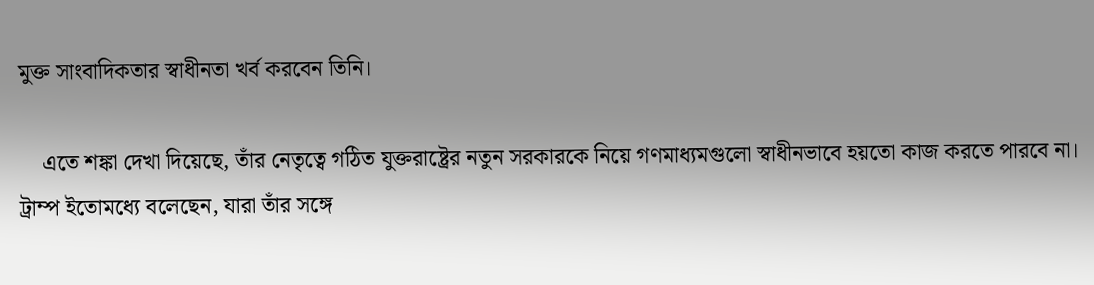মুক্ত সাংবাদিকতার স্বাধীনতা খর্ব করবেন তিনি।

    এতে শঙ্কা দেখা দিয়েছে, তাঁর নেতৃত্বে গঠিত যুক্তরাষ্ট্রের নতুন সরকারকে নিয়ে গণমাধ্যমগুলো স্বাধীনভাবে হয়তো কাজ করতে পারবে না। ট্রাম্প ইতোমধ্যে বলেছেন, যারা তাঁর সঙ্গে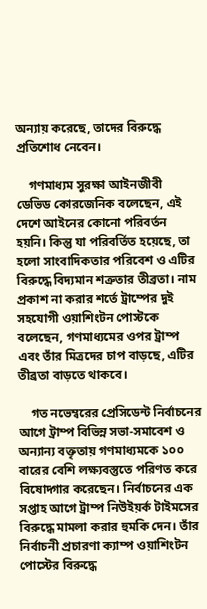অন্যায় করেছে, তাদের বিরুদ্ধে প্রতিশোধ নেবেন।

    গণমাধ্যম সুরক্ষা আইনজীবী ডেভিড কোরজেনিক বলেছেন, এই দেশে আইনের কোনো পরিবর্তন হয়নি। কিন্তু যা পরিবর্তিত হয়েছে, তা হলো সাংবাদিকতার পরিবেশ ও এটির বিরুদ্ধে বিদ্যমান শত্রুতার তীব্রতা। নাম প্রকাশ না করার শর্তে ট্রাম্পের দুই সহযোগী ওয়াশিংটন পোস্টকে বলেছেন, গণমাধ্যমের ওপর ট্রাম্প এবং তাঁর মিত্রদের চাপ বাড়ছে, এটির তীব্রতা বাড়তে থাকবে।

    গত নভেম্বরের প্রেসিডেন্ট নির্বাচনের আগে ট্রাম্প বিভিন্ন সভা-সমাবেশ ও অন্যান্য বক্তৃতায় গণমাধ্যমকে ১০০ বারের বেশি লক্ষ্যবস্তুতে পরিণত করে বিষোদ্গার করেছেন। নির্বাচনের এক সপ্তাহ আগে ট্রাম্প নিউইয়র্ক টাইমসের বিরুদ্ধে মামলা করার হুমকি দেন। তাঁর নির্বাচনী প্রচারণা ক্যাম্প ওয়াশিংটন পোস্টের বিরুদ্ধে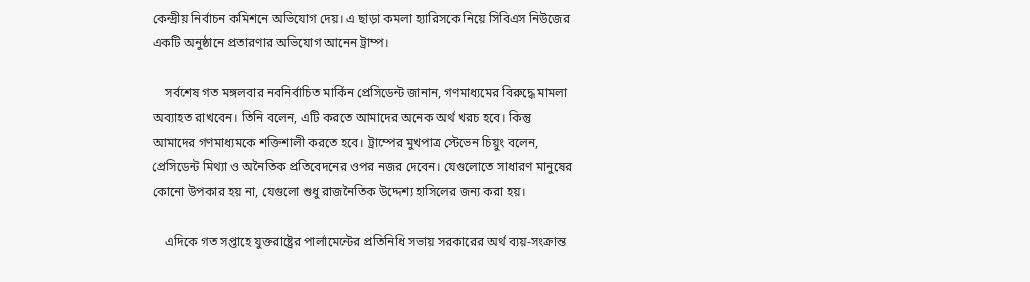কেন্দ্রীয় নির্বাচন কমিশনে অভিযোগ দেয়। এ ছাড়া কমলা হ্যারিসকে নিয়ে সিবিএস নিউজের একটি অনুষ্ঠানে প্রতারণার অভিযোগ আনেন ট্রাম্প।

    সর্বশেষ গত মঙ্গলবার নবনির্বাচিত মার্কিন প্রেসিডেন্ট জানান, গণমাধ্যমের বিরুদ্ধে মামলা অব্যাহত রাখবেন। তিনি বলেন, এটি করতে আমাদের অনেক অর্থ খরচ হবে। কিন্তু আমাদের গণমাধ্যমকে শক্তিশালী করতে হবে। ট্রাম্পের মুখপাত্র স্টেভেন চিয়ুং বলেন, প্রেসিডেন্ট মিথ্যা ও অনৈতিক প্রতিবেদনের ওপর নজর দেবেন। যেগুলোতে সাধারণ মানুষের কোনো উপকার হয় না, যেগুলো শুধু রাজনৈতিক উদ্দেশ্য হাসিলের জন্য করা হয়।

    এদিকে গত সপ্তাহে যুক্তরাষ্ট্রের পার্লামেন্টের প্রতিনিধি সভায় সরকারের অর্থ ব্যয়-সংক্রান্ত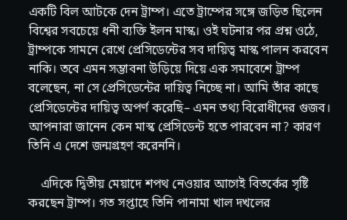একটি বিল আটকে দেন ট্রাম্প। এতে ট্রাম্পের সঙ্গে জড়িত ছিলেন বিশ্বের সবচেয়ে ধনী ব্যক্তি ইলন মাস্ক। ওই ঘটনার পর প্রশ্ন ওঠে, ট্রাম্পকে সামনে রেখে প্রেসিডেন্টের সব দায়িত্ব মাস্ক পালন করবেন নাকি। তবে এমন সম্ভাবনা উড়িয়ে দিয়ে এক সমাবেশে ট্রাম্প বলেছেন, না সে প্রেসিডেন্টের দায়িত্ব নিচ্ছে না। আমি তাঁর কাছে প্রেসিডেন্টের দায়িত্ব অপর্ণ করেছি– এমন তথ্য বিরোধীদের গুজব। আপনারা জানেন কেন মাস্ক প্রেসিডেন্ট হতে পারবেন না? কারণ তিনি এ দেশে জন্মগ্রহণ করেননি।

    এদিকে দ্বিতীয় মেয়াদে শপথ নেওয়ার আগেই বিতর্কের সৃষ্টি করছেন ট্রাম্প। গত সপ্তাহে তিনি পানামা খাল দখলের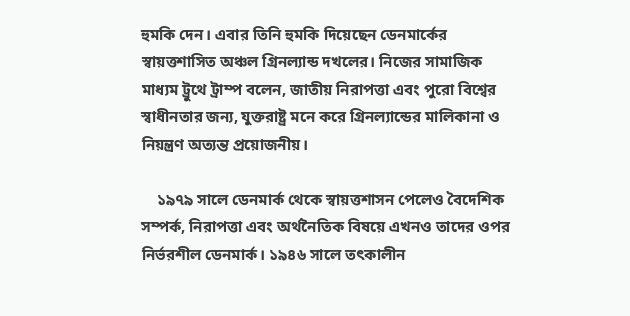হুমকি দেন। এবার তিনি হুমকি দিয়েছেন ডেনমার্কের স্বায়ত্তশাসিত অঞ্চল গ্রিনল্যান্ড দখলের। নিজের সামাজিক মাধ্যম ট্রুথে ট্রাম্প বলেন, জাতীয় নিরাপত্তা এবং পুরো বিশ্বের স্বাধীনতার জন্য, যুক্তরাষ্ট্র মনে করে গ্রিনল্যান্ডের মালিকানা ও নিয়ন্ত্রণ অত্যন্ত প্রয়োজনীয়।

    ১৯৭৯ সালে ডেনমার্ক থেকে স্বায়ত্তশাসন পেলেও বৈদেশিক সম্পর্ক, নিরাপত্তা এবং অর্থনৈতিক বিষয়ে এখনও তাদের ওপর নির্ভরশীল ডেনমার্ক। ১৯৪৬ সালে তৎকালীন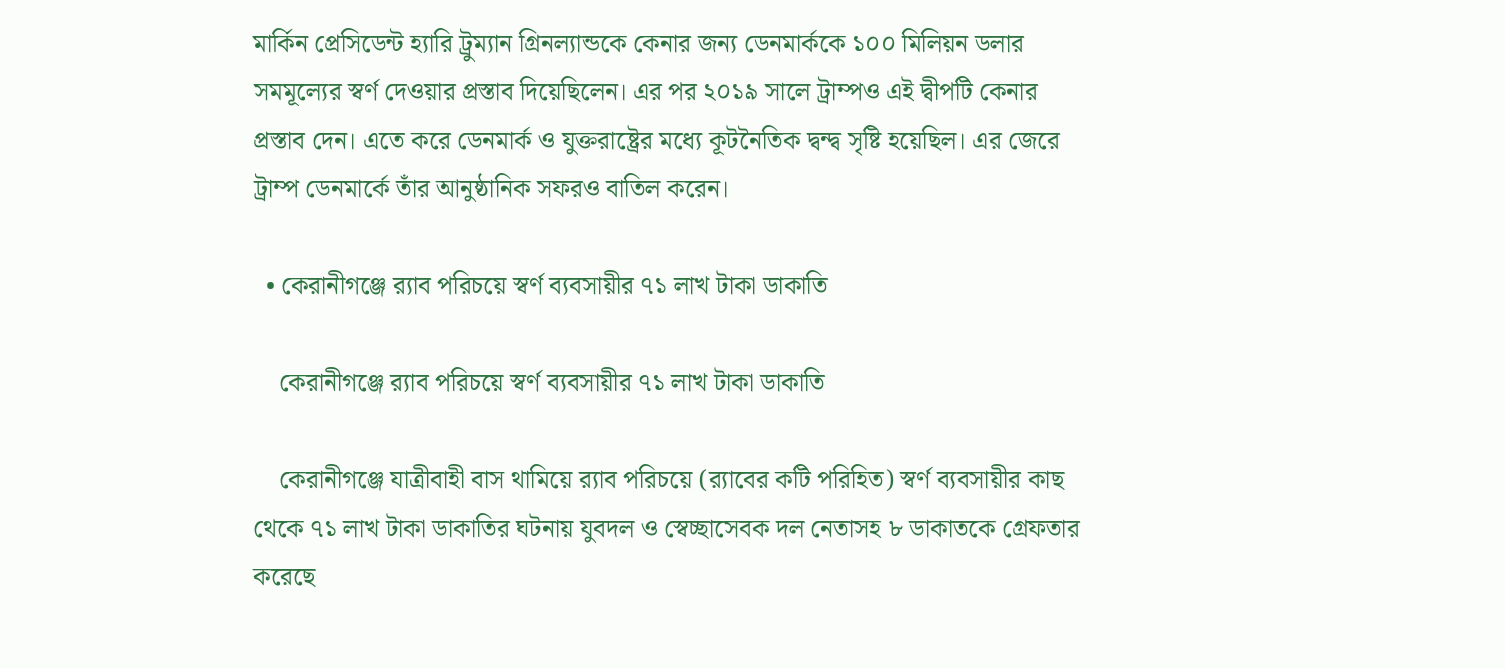মার্কিন প্রেসিডেন্ট হ্যারি ট্রুম্যান গ্রিনল্যান্ডকে কেনার জন্য ডেনমার্ককে ১০০ মিলিয়ন ডলার সমমূল্যের স্বর্ণ দেওয়ার প্রস্তাব দিয়েছিলেন। এর পর ২০১৯ সালে ট্রাম্পও এই দ্বীপটি কেনার প্রস্তাব দেন। এতে করে ডেনমার্ক ও যুক্তরাষ্ট্রের মধ্যে কূটনৈতিক দ্বন্দ্ব সৃষ্টি হয়েছিল। এর জেরে ট্রাম্প ডেনমার্কে তাঁর আনুষ্ঠানিক সফরও বাতিল করেন।

  • কেরানীগঞ্জে র‌্যাব পরিচয়ে স্বর্ণ ব্যবসায়ীর ৭১ লাখ টাকা ডাকাতি

    কেরানীগঞ্জে র‌্যাব পরিচয়ে স্বর্ণ ব্যবসায়ীর ৭১ লাখ টাকা ডাকাতি

    কেরানীগঞ্জে যাত্রীবাহী বাস থামিয়ে র‌্যাব পরিচয়ে (র‌্যাবের কটি পরিহিত) স্বর্ণ ব্যবসায়ীর কাছ থেকে ৭১ লাখ টাকা ডাকাতির ঘটনায় যুবদল ও স্বেচ্ছাসেবক দল নেতাসহ ৮ ডাকাতকে গ্রেফতার করেছে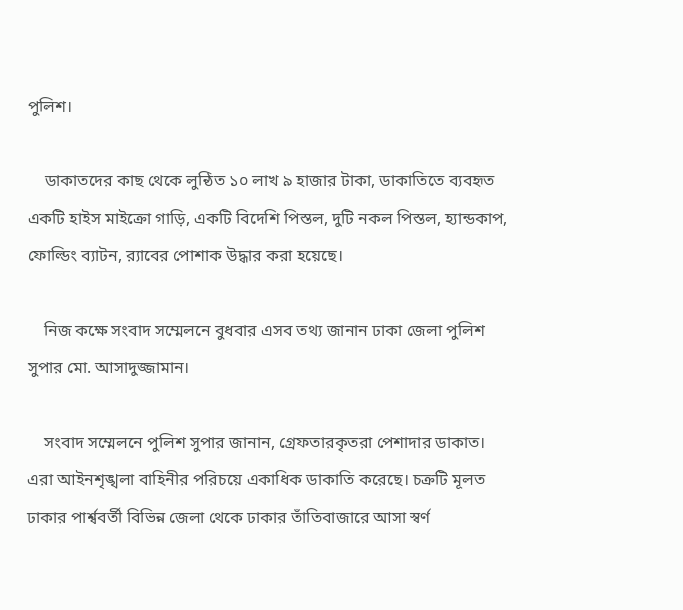পুলিশ।

    ডাকাতদের কাছ থেকে লুন্ঠিত ১০ লাখ ৯ হাজার টাকা, ডাকাতিতে ব্যবহৃত একটি হাইস মাইক্রো গাড়ি, একটি বিদেশি পিস্তল, দুটি নকল পিস্তল, হ্যান্ডকাপ, ফোল্ডিং ব্যাটন, র‌্যাবের পোশাক উদ্ধার করা হয়েছে।

    নিজ কক্ষে সংবাদ সম্মেলনে বুধবার এসব তথ্য জানান ঢাকা জেলা পুলিশ সুপার মো. আসাদুজ্জামান।

    সংবাদ সম্মেলনে পুলিশ সুপার জানান, গ্রেফতারকৃতরা পেশাদার ডাকাত। এরা আইনশৃঙ্খলা বাহিনীর পরিচয়ে একাধিক ডাকাতি করেছে। চক্রটি মূলত ঢাকার পার্শ্ববর্তী বিভিন্ন জেলা থেকে ঢাকার তাঁতিবাজারে আসা স্বর্ণ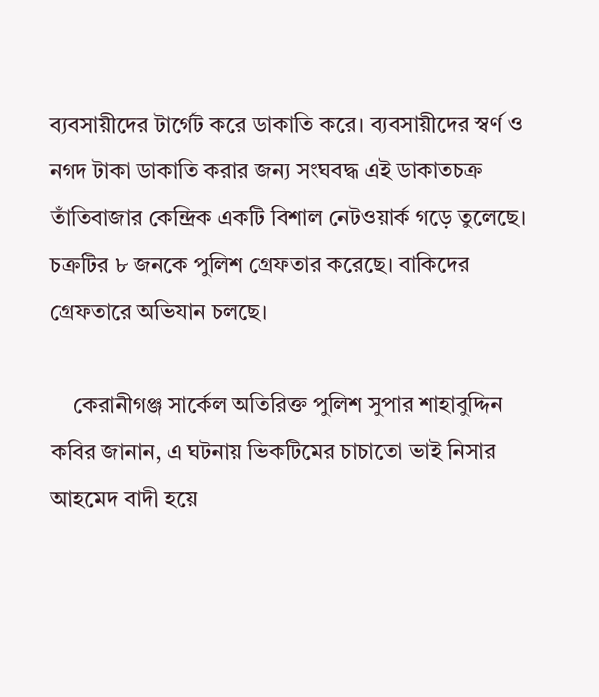ব্যবসায়ীদের টার্গেট করে ডাকাতি করে। ব্যবসায়ীদের স্বর্ণ ও নগদ টাকা ডাকাতি করার জন্য সংঘবদ্ধ এই ডাকাতচক্র তাঁতিবাজার কেন্দ্রিক একটি বিশাল নেটওয়ার্ক গড়ে তুলেছে। চক্রটির ৮ জনকে পুলিশ গ্রেফতার করেছে। বাকিদের গ্রেফতারে অভিযান চলছে।

    কেরানীগঞ্জ সার্কেল অতিরিক্ত পুলিশ সুপার শাহাবুদ্দিন কবির জানান, এ ঘটনায় ভিকটিমের চাচাতো ভাই নিসার আহমেদ বাদী হয়ে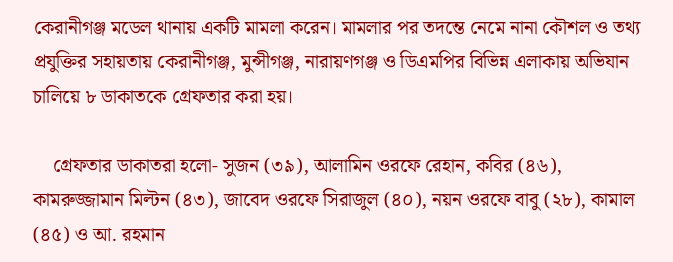কেরানীগঞ্জ মডেল থানায় একটি মামলা করেন। মামলার পর তদন্তে নেমে নানা কৌশল ও তথ্য প্রযুক্তির সহায়তায় কেরানীগঞ্জ, মুন্সীগঞ্জ, নারায়ণগঞ্জ ও ডিএমপির বিভিন্ন এলাকায় অভিযান চালিয়ে ৮ ডাকাতকে গ্রেফতার করা হয়।

    গ্রেফতার ডাকাতরা হলো- সুজন (৩৯), আলামিন ওরফে রেহান, কবির (৪৬), কামরুজ্জামান মিল্টন (৪৩), জাবেদ ওরফে সিরাজুল (৪০), নয়ন ওরফে বাবু (২৮), কামাল (৪৫) ও আ. রহমান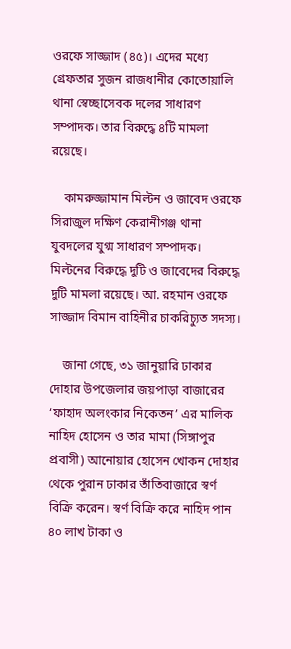ওরফে সাজ্জাদ (৪৫)। এদের মধ্যে গ্রেফতার সুজন রাজধানীর কোতোয়ালি থানা স্বেচ্ছাসেবক দলের সাধারণ সম্পাদক। তার বিরুদ্ধে ৪টি মামলা রয়েছে।

    কামরুজ্জামান মিল্টন ও জাবেদ ওরফে সিরাজুল দক্ষিণ কেরানীগঞ্জ থানা যুবদলের যুগ্ম সাধারণ সম্পাদক। মিল্টনের বিরুদ্ধে দুটি ও জাবেদের বিরুদ্ধে দুটি মামলা রয়েছে। আ. রহমান ওরফে সাজ্জাদ বিমান বাহিনীর চাকরিচ্যুত সদস্য।

    জানা গেছে, ৩১ জানুয়ারি ঢাকার দোহার উপজেলার জয়পাড়া বাজারের ‘ফাহাদ অলংকার নিকেতন’ এর মালিক নাহিদ হোসেন ও তার মামা (সিঙ্গাপুর প্রবাসী) আনোয়ার হোসেন খোকন দোহার থেকে পুরান ঢাকার তাঁতিবাজারে স্বর্ণ বিক্রি করেন। স্বর্ণ বিক্রি করে নাহিদ পান ৪০ লাখ টাকা ও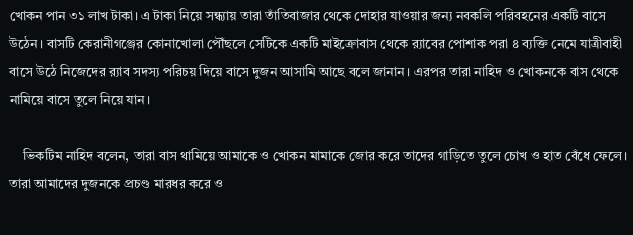খোকন পান ৩১ লাখ টাকা। এ টাকা নিয়ে সন্ধ্যায় তারা তাঁতিবাজার থেকে দোহার যাওয়ার জন্য নবকলি পরিবহনের একটি বাসে উঠেন। বাসটি কেরানীগঞ্জের কোনাখোলা পৌঁছলে সেটিকে একটি মাইক্রোবাস থেকে র‌্যাবের পোশাক পরা ৪ ব্যক্তি নেমে যাত্রীবাহী বাসে উঠে নিজেদের র‌্যাব সদস্য পরিচয় দিয়ে বাসে দুজন আসামি আছে বলে জানান। এরপর তারা নাহিদ ও খোকনকে বাস থেকে নামিয়ে বাসে তুলে নিয়ে যান।

    ভিকটিম নাহিদ বলেন, তারা বাস থামিয়ে আমাকে ও খোকন মামাকে জোর করে তাদের গাড়িতে তুলে চোখ ও হাত বেঁধে ফেলে। তারা আমাদের দুজনকে প্রচণ্ড মারধর করে ও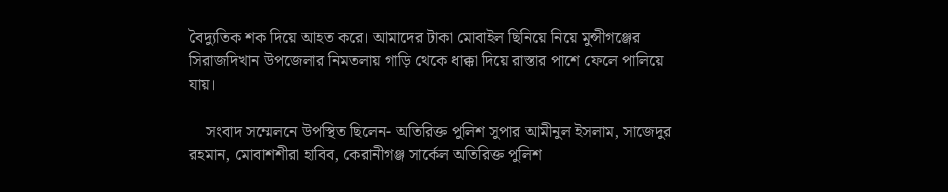বৈদ্যুতিক শক দিয়ে আহত করে। আমাদের টাকা মোবাইল ছিনিয়ে নিয়ে মুন্সীগঞ্জের সিরাজদিখান উপজেলার নিমতলায় গাড়ি থেকে ধাক্কা দিয়ে রাস্তার পাশে ফেলে পালিয়ে যায়।

    সংবাদ সম্মেলনে উপস্থিত ছিলেন- অতিরিক্ত পুলিশ সুপার আমীনুল ইসলাম, সাজেদুর রহমান, মোবাশশীরা হাবিব, কেরানীগঞ্জ সার্কেল অতিরিক্ত পুলিশ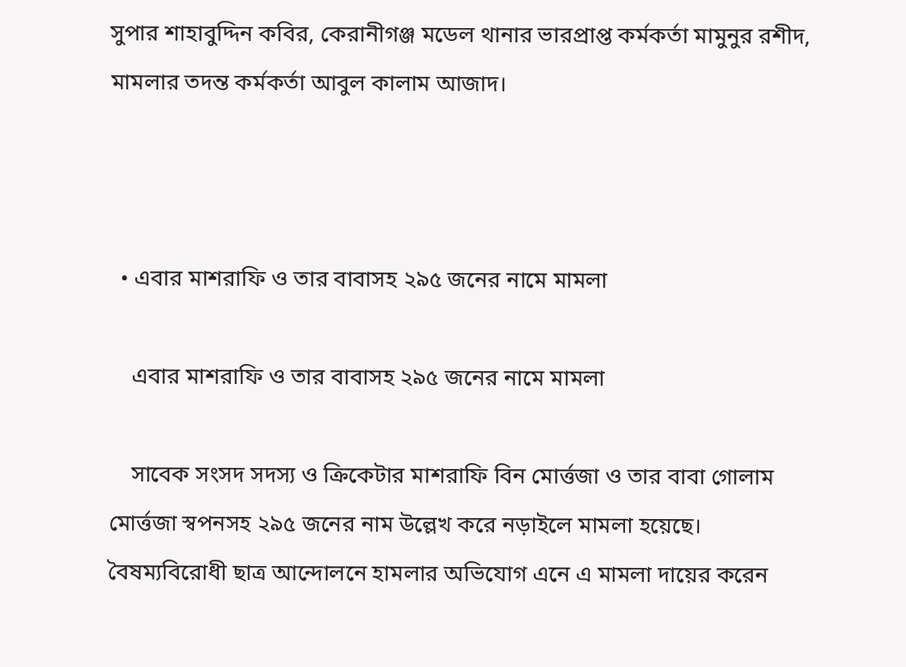সুপার শাহাবুদ্দিন কবির, কেরানীগঞ্জ মডেল থানার ভারপ্রাপ্ত কর্মকর্তা মামুনুর রশীদ, মামলার তদন্ত কর্মকর্তা আবুল কালাম আজাদ।



  • এবার মাশরাফি ও তার বাবাসহ ২৯৫ জনের নামে মামলা

    এবার মাশরাফি ও তার বাবাসহ ২৯৫ জনের নামে মামলা

    সাবেক সংসদ সদস্য ও ক্রিকেটার মাশরাফি বিন মোর্ত্তজা ও তার বাবা গোলাম মোর্ত্তজা স্বপনসহ ২৯৫ জনের নাম উল্লেখ করে নড়াইলে মামলা হয়েছে। বৈষম্যবিরোধী ছাত্র আন্দোলনে হামলার অভিযোগ এনে এ মামলা দায়ের করেন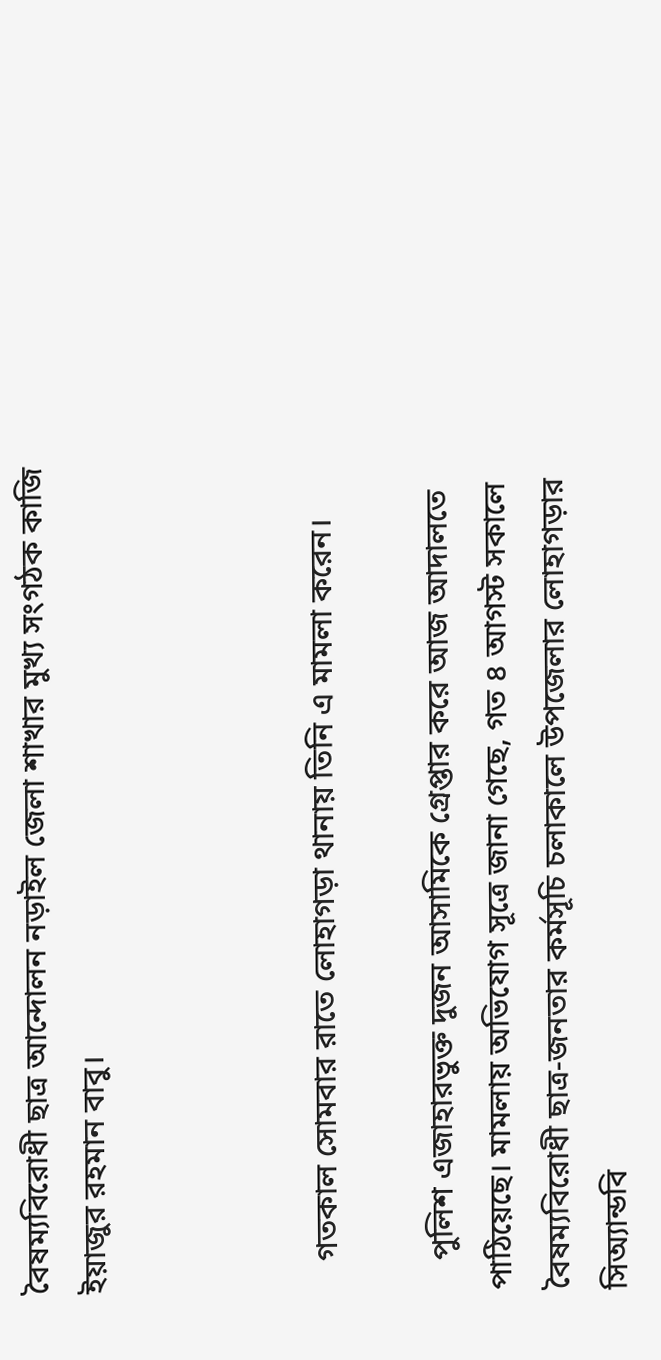বৈষম্যবিরোধী ছাত্র আন্দোলন নড়াইল জেলা শাখার মুখ্য সংগঠক কাজি ইয়াজুর রহমান বাবু।



    গতকাল সোমবার রাতে লোহাগড়া থানায় তিনি এ মামলা করেন।

    পুলিশ এজাহারভুক্ত দুজন আসামিকে গ্রেপ্তার করে আজ আদালতে পাঠিয়েছে। মামলায় অভিযোগ সূত্রে জানা গেছে, গত ৪ আগস্ট সকালে বৈষম্যবিরোধী ছাত্র-জনতার কর্মসূচি চলাকালে উপজেলার লোহাগড়ার সিঅ্যান্ডবি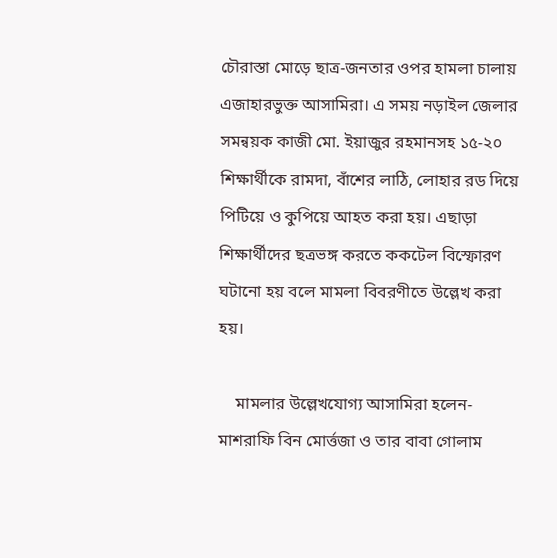চৌরাস্তা মোড়ে ছাত্র-জনতার ওপর হামলা চালায় এজাহারভুক্ত আসামিরা। এ সময় নড়াইল জেলার সমন্বয়ক কাজী মো. ইয়াজুর রহমানসহ ১৫-২০ শিক্ষার্থীকে রামদা, বাঁশের লাঠি, লোহার রড দিয়ে পিটিয়ে ও কুপিয়ে আহত করা হয়। এছাড়া শিক্ষার্থীদের ছত্রভঙ্গ করতে ককটেল বিস্ফোরণ ঘটানো হয় বলে মামলা বিবরণীতে উল্লেখ করা হয়।

    মামলার উল্লেখযোগ্য আসামিরা হলেন- মাশরাফি বিন মোর্ত্তজা ও তার বাবা গোলাম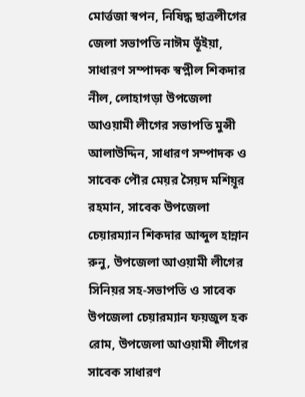মোর্ত্তজা স্বপন, নিষিদ্ধ ছাত্রলীগের জেলা সভাপতি নাঈম ভূঁইয়া, সাধারণ সম্পাদক স্বপ্নীল শিকদার নীল, লোহাগড়া উপজেলা আওয়ামী লীগের সভাপতি মুন্সী আলাউদ্দিন, সাধারণ সম্পাদক ও সাবেক পৌর মেয়র সৈয়দ মশিয়ূর রহমান, সাবেক উপজেলা চেয়ারম্যান শিকদার আব্দুল হান্নান রুনু, উপজেলা আওয়ামী লীগের সিনিয়র সহ-সভাপতি ও সাবেক উপজেলা চেয়ারম্যান ফয়জুল হক রোম, উপজেলা আওয়ামী লীগের সাবেক সাধারণ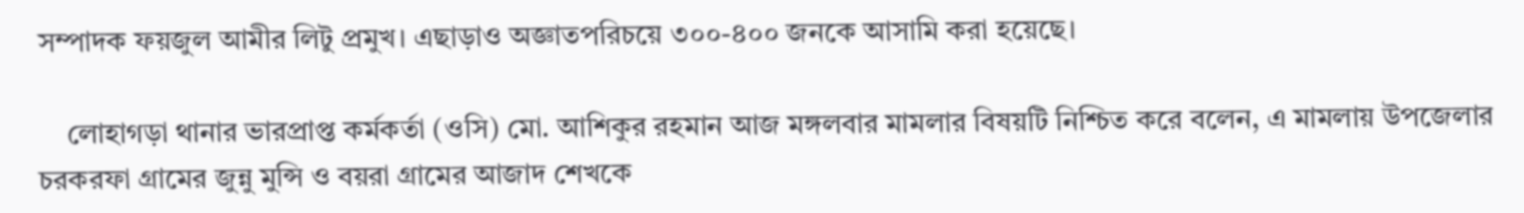সম্পাদক ফয়জুল আমীর লিটু প্রমুখ। এছাড়াও অজ্ঞাতপরিচয়ে ৩০০-৪০০ জনকে আসামি করা হয়েছে।

    লোহাগড়া থানার ভারপ্রাপ্ত কর্মকর্তা (ওসি) মো. আশিকুর রহমান আজ মঙ্গলবার মামলার বিষয়টি নিশ্চিত করে বলেন, এ মামলায় উপজেলার চরকরফা গ্রামের জুন্নু মুন্সি ও বয়রা গ্রামের আজাদ শেখকে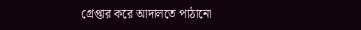গ্রেপ্তার করে আদালতে পাঠানো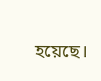হয়েছে।